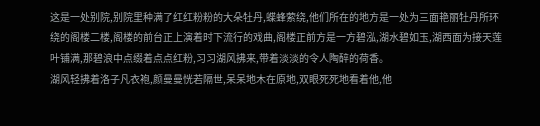这是一处别院,别院里种满了红红粉粉的大朵牡丹,蝶蜂萦绕,他们所在的地方是一处为三面艳丽牡丹所环绕的阁楼二楼,阁楼的前台正上演着时下流行的戏曲,阁楼正前方是一方碧泓,湖水碧如玉,湖西面为接天莲叶铺满,那碧浪中点缀着点点红粉,习习湖风拂来,带着淡淡的令人陶醉的荷香。
湖风轻拂着洛子凡衣袍,颜曼曼恍若隔世,呆呆地木在原地,双眼死死地看着他,他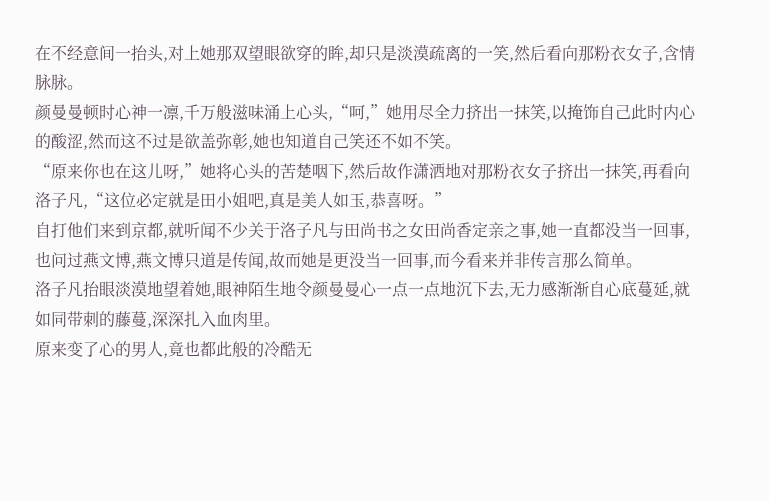在不经意间一抬头,对上她那双望眼欲穿的眸,却只是淡漠疏离的一笑,然后看向那粉衣女子,含情脉脉。
颜曼曼顿时心神一凛,千万般滋味涌上心头,“呵,”她用尽全力挤出一抹笑,以掩饰自己此时内心的酸涩,然而这不过是欲盖弥彰,她也知道自己笑还不如不笑。
“原来你也在这儿呀,”她将心头的苦楚咽下,然后故作潇洒地对那粉衣女子挤出一抹笑,再看向洛子凡,“这位必定就是田小姐吧,真是美人如玉,恭喜呀。”
自打他们来到京都,就听闻不少关于洛子凡与田尚书之女田尚香定亲之事,她一直都没当一回事,也问过燕文博,燕文博只道是传闻,故而她是更没当一回事,而今看来并非传言那么简单。
洛子凡抬眼淡漠地望着她,眼神陌生地令颜曼曼心一点一点地沉下去,无力感渐渐自心底蔓延,就如同带刺的藤蔓,深深扎入血肉里。
原来变了心的男人,竟也都此般的冷酷无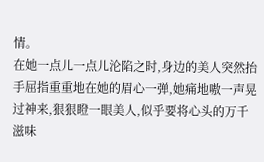情。
在她一点儿一点儿沦陷之时,身边的美人突然抬手屈指重重地在她的眉心一弹,她痛地嗷一声晃过神来,狠狠瞪一眼美人,似乎要将心头的万千滋味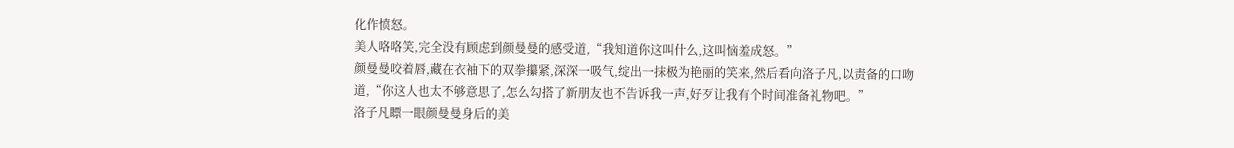化作愤怒。
美人咯咯笑,完全没有顾虑到颜曼曼的感受道,“我知道你这叫什么,这叫恼羞成怒。”
颜曼曼咬着唇,藏在衣袖下的双拳攥紧,深深一吸气,绽出一抹极为艳丽的笑来,然后看向洛子凡,以责备的口吻道,“你这人也太不够意思了,怎么勾搭了新朋友也不告诉我一声,好歹让我有个时间准备礼物吧。”
洛子凡瞟一眼颜曼曼身后的美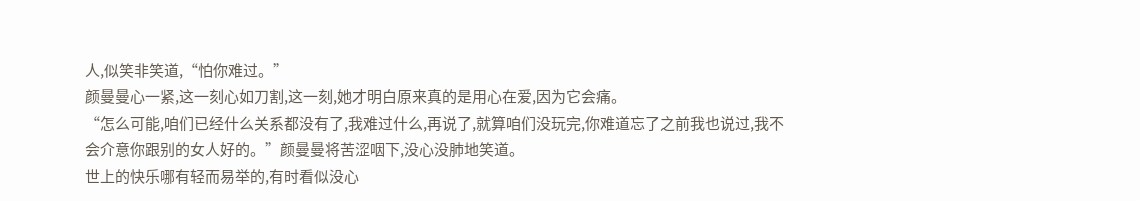人,似笑非笑道,“怕你难过。”
颜曼曼心一紧,这一刻心如刀割,这一刻,她才明白原来真的是用心在爱,因为它会痛。
“怎么可能,咱们已经什么关系都没有了,我难过什么,再说了,就算咱们没玩完,你难道忘了之前我也说过,我不会介意你跟别的女人好的。”颜曼曼将苦涩咽下,没心没肺地笑道。
世上的快乐哪有轻而易举的,有时看似没心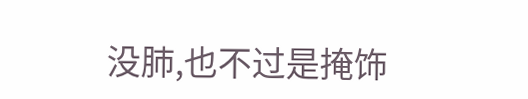没肺,也不过是掩饰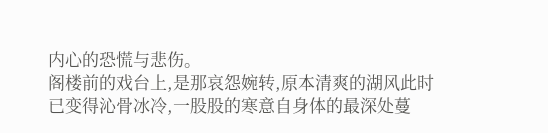内心的恐慌与悲伤。
阁楼前的戏台上,是那哀怨婉转,原本清爽的湖风此时已变得沁骨冰冷,一股股的寒意自身体的最深处蔓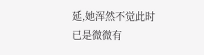延,她浑然不觉此时已是微微有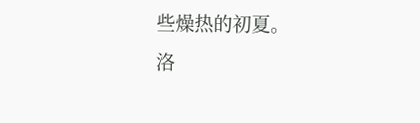些燥热的初夏。
洛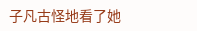子凡古怪地看了她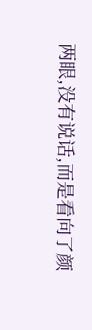两眼,没有说话,而是看向了颜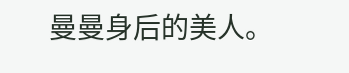曼曼身后的美人。